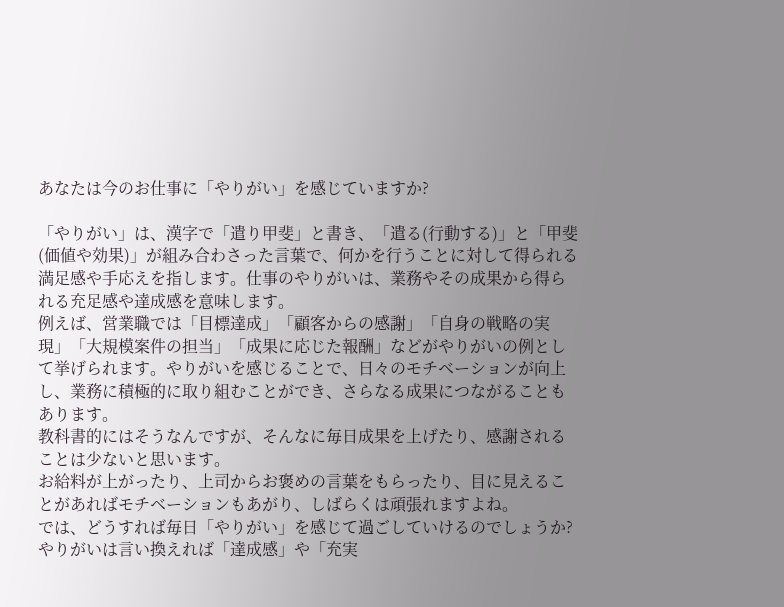あなたは今のお仕事に「やりがい」を感じていますか?

「やりがい」は、漢字で「遣り甲斐」と書き、「遣る(行動する)」と「甲斐(価値や効果)」が組み合わさった言葉で、何かを行うことに対して得られる満足感や手応えを指します。仕事のやりがいは、業務やその成果から得られる充足感や達成感を意味します。
例えば、営業職では「目標達成」「顧客からの感謝」「自身の戦略の実現」「大規模案件の担当」「成果に応じた報酬」などがやりがいの例として挙げられます。やりがいを感じることで、日々のモチベーションが向上し、業務に積極的に取り組むことができ、さらなる成果につながることもあります。
教科書的にはそうなんですが、そんなに毎日成果を上げたり、感謝されることは少ないと思います。
お給料が上がったり、上司からお褒めの言葉をもらったり、目に見えることがあればモチベーションもあがり、しばらくは頑張れますよね。
では、どうすれば毎日「やりがい」を感じて過ごしていけるのでしょうか?
やりがいは言い換えれば「達成感」や「充実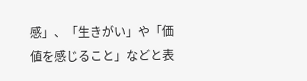感」、「生きがい」や「価値を感じること」などと表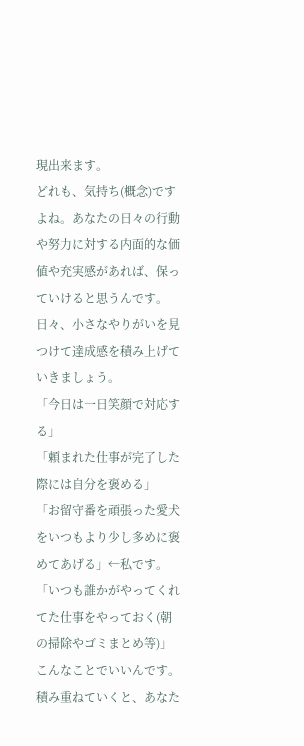現出来ます。
どれも、気持ち(概念)ですよね。あなたの日々の行動や努力に対する内面的な価値や充実感があれば、保っていけると思うんです。
日々、小さなやりがいを見つけて達成感を積み上げていきましょう。
「今日は一日笑顔で対応する」
「頼まれた仕事が完了した際には自分を褒める」
「お留守番を頑張った愛犬をいつもより少し多めに褒めてあげる」←私です。
「いつも誰かがやってくれてた仕事をやっておく(朝の掃除やゴミまとめ等)」
こんなことでいいんです。積み重ねていくと、あなた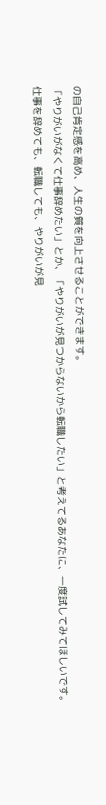の自己肯定感を高め、人生の質を向上させることができます。
「やりがいがなくて仕事辞めたい」とか、「やりがいが見つからないから転職したい」と考えてるあなたに、一度試してみてほしいです。
仕事を辞めても、転職しても、やりがいが見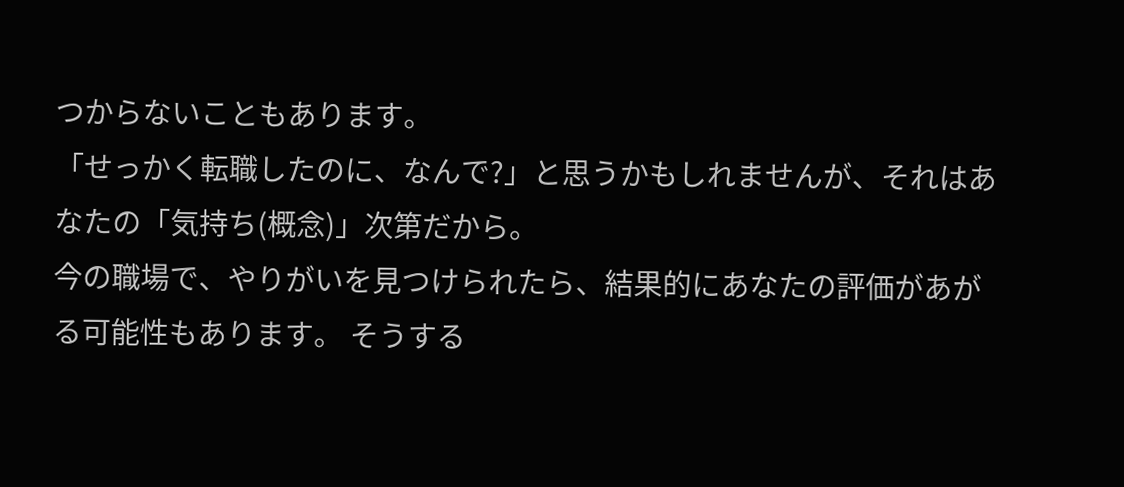つからないこともあります。
「せっかく転職したのに、なんで?」と思うかもしれませんが、それはあなたの「気持ち(概念)」次第だから。
今の職場で、やりがいを見つけられたら、結果的にあなたの評価があがる可能性もあります。 そうする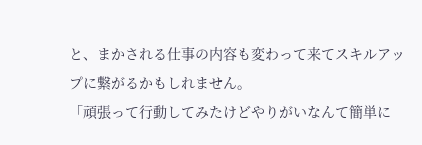と、まかされる仕事の内容も変わって来てスキルアップに繋がるかもしれません。
「頑張って行動してみたけどやりがいなんて簡単に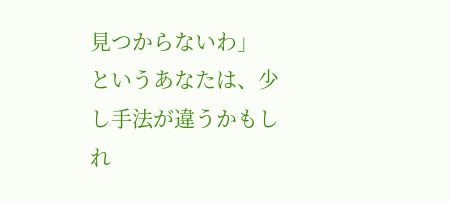見つからないわ」
というあなたは、少し手法が違うかもしれ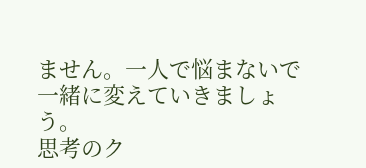ません。一人で悩まないで一緒に変えていきましょう。
思考のク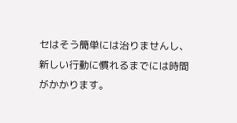セはそう簡単には治りませんし、新しい行動に慣れるまでには時間がかかります。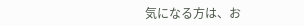気になる方は、お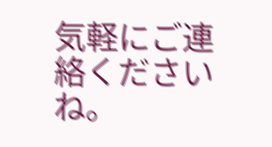気軽にご連絡くださいね。